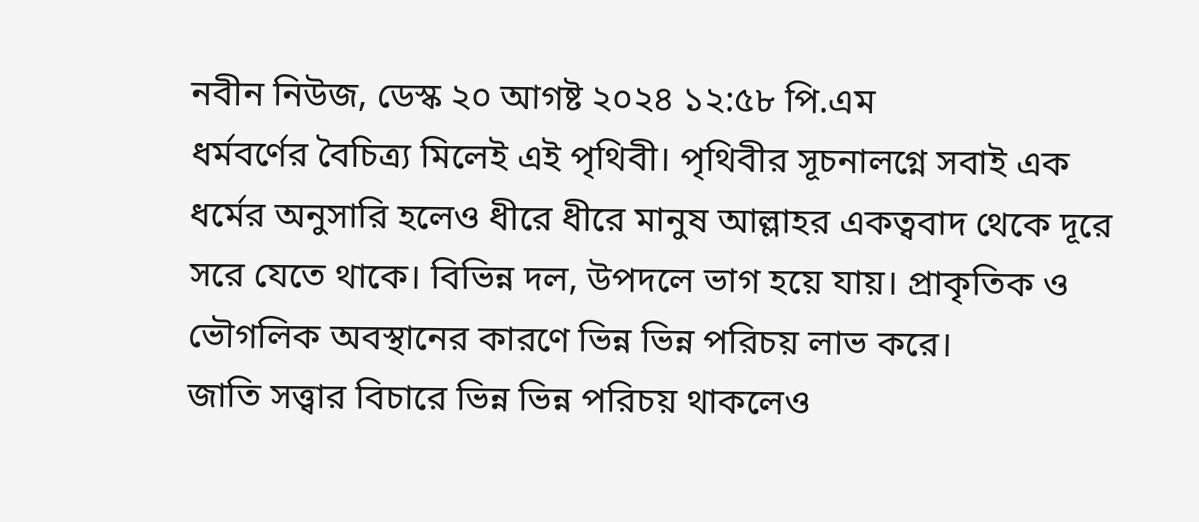নবীন নিউজ, ডেস্ক ২০ আগষ্ট ২০২৪ ১২:৫৮ পি.এম
ধর্মবর্ণের বৈচিত্র্য মিলেই এই পৃথিবী। পৃথিবীর সূচনালগ্নে সবাই এক ধর্মের অনুসারি হলেও ধীরে ধীরে মানুষ আল্লাহর একত্ববাদ থেকে দূরে সরে যেতে থাকে। বিভিন্ন দল, উপদলে ভাগ হয়ে যায়। প্রাকৃতিক ও ভৌগলিক অবস্থানের কারণে ভিন্ন ভিন্ন পরিচয় লাভ করে।
জাতি সত্ত্বার বিচারে ভিন্ন ভিন্ন পরিচয় থাকলেও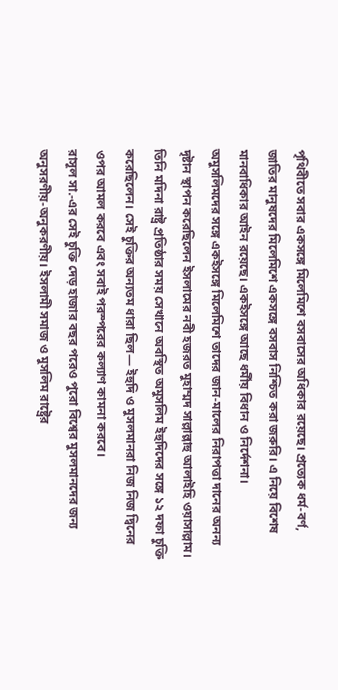পৃথিবীতে সবার একসঙ্গে মিলেমিশে বসবাসের অধিকার রয়েছে। প্রত্যেক ধর্ম-বর্ণ, জাতির মানুষদের মিলেমিশে একসঙ্গে বসবাস নিশ্চিত করা জরুরি। এ নিয়ে বিশেষ মানবাধিকার আইন রয়েছে। একইসঙ্গে আছে ধর্মীয় বিধান ও নির্দেশনা।
অমুসলিমদের সঙ্গে একইসঙ্গে মিলেমিশে তাদের জান-মালের নিরাপত্তা দানের অনন্য দৃষ্টান স্থাপন করেছিলেন ইসলামের নবী হজরত মুহাম্মদ সাল্লাল্লাহু আলাইহি ওয়াসাল্লাম। তিনি মদিনা রাষ্ট্র প্রতিষ্ঠার সময় সেখানে অবস্থিত অমুসলিম ইহুদিদের সঙ্গে ১২ দফা চুক্তি করেছিলেন। সেই চুক্তির অন্যতম ধারা ছিল— ইহুদি ও মুসলমানরা নিজ নিজ দ্বিনের ওপর আমল করবে এবং সবাই পরস্পরের কল্যাণ কামনা করবে।
রাসূল সা.-এর সেই চুক্তি দেড় হাজার বছর পরেও পুরো বিশ্বের মুসলমানদের জন্য অনুসরণীয়-অনুকরণীয়। ইসলামী সমাজ ও মুসলিম রাষ্ট্রের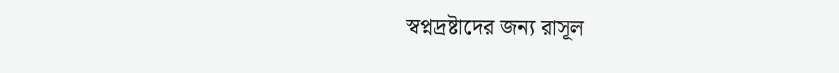স্বপ্নদ্রষ্টাদের জন্য রাসূল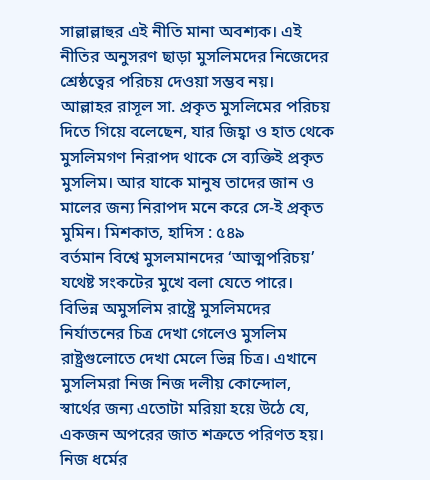সাল্লাল্লাহুর এই নীতি মানা অবশ্যক। এই নীতির অনুসরণ ছাড়া মুসলিমদের নিজেদের শ্রেষ্ঠত্বের পরিচয় দেওয়া সম্ভব নয়।
আল্লাহর রাসূল সা. প্রকৃত মুসলিমের পরিচয় দিতে গিয়ে বলেছেন, যার জিহ্বা ও হাত থেকে মুসলিমগণ নিরাপদ থাকে সে ব্যক্তিই প্রকৃত মুসলিম। আর যাকে মানুষ তাদের জান ও মালের জন্য নিরাপদ মনে করে সে-ই প্রকৃত মুমিন। মিশকাত, হাদিস : ৫৪৯
বর্তমান বিশ্বে মুসলমানদের ‘আত্মপরিচয়’ যথেষ্ট সংকটের মুখে বলা যেতে পারে। বিভিন্ন অমুসলিম রাষ্ট্রে মুসলিমদের নির্যাতনের চিত্র দেখা গেলেও মুসলিম রাষ্ট্রগুলোতে দেখা মেলে ভিন্ন চিত্র। এখানে মুসলিমরা নিজ নিজ দলীয় কোন্দোল, স্বার্থের জন্য এতোটা মরিয়া হয়ে উঠে যে, একজন অপরের জাত শত্রুতে পরিণত হয়। নিজ ধর্মের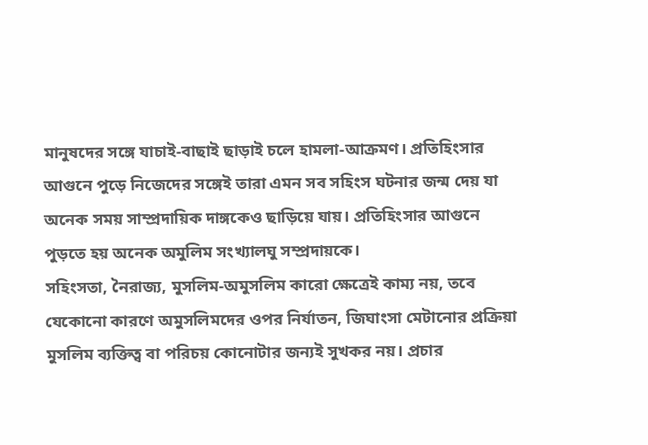মানুষদের সঙ্গে যাচাই-বাছাই ছাড়াই চলে হামলা-আক্রমণ। প্রতিহিংসার আগুনে পুড়ে নিজেদের সঙ্গেই তারা এমন সব সহিংস ঘটনার জন্ম দেয় যা অনেক সময় সাম্প্রদায়িক দাঙ্গকেও ছাড়িয়ে যায়। প্রতিহিংসার আগুনে পুড়তে হয় অনেক অমুলিম সংখ্যালঘু সম্প্রদায়কে।
সহিংসতা, নৈরাজ্য, মুসলিম-অমুসলিম কারো ক্ষেত্রেই কাম্য নয়, তবে যেকোনো কারণে অমুসলিমদের ওপর নির্যাতন, জিঘাংসা মেটানোর প্রক্রিয়া মুসলিম ব্যক্তিত্ব বা পরিচয় কোনোটার জন্যই সুখকর নয়। প্রচার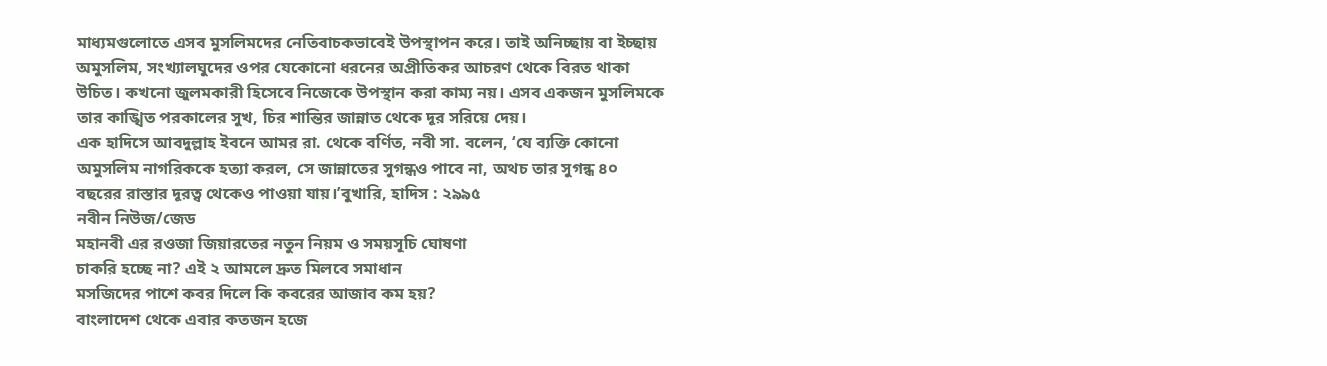মাধ্যমগুলোতে এসব মুসলিমদের নেতিবাচকভাবেই উপস্থাপন করে। তাই অনিচ্ছায় বা ইচ্ছায় অমুসলিম, সংখ্যালঘুদের ওপর যেকোনো ধরনের অপ্রীতিকর আচরণ থেকে বিরত থাকা উচিত। কখনো জুলমকারী হিসেবে নিজেকে উপস্থান করা কাম্য নয়। এসব একজন মুসলিমকে তার কাঙ্খিত পরকালের সুখ, চির শান্তির জান্নাত থেকে দূর সরিয়ে দেয়।
এক হাদিসে আবদুল্লাহ ইবনে আমর রা. থেকে বর্ণিত, নবী সা. বলেন, ‘যে ব্যক্তি কোনো অমুসলিম নাগরিককে হত্যা করল, সে জান্নাতের সুগন্ধও পাবে না, অথচ তার সুগন্ধ ৪০ বছরের রাস্তার দূরত্ব থেকেও পাওয়া যায়।’বুখারি, হাদিস : ২৯৯৫
নবীন নিউজ/জেড
মহানবী এর রওজা জিয়ারতের নতুন নিয়ম ও সময়সূচি ঘোষণা
চাকরি হচ্ছে না? এই ২ আমলে দ্রুত মিলবে সমাধান
মসজিদের পাশে কবর দিলে কি কবরের আজাব কম হয়?
বাংলাদেশ থেকে এবার কতজন হজে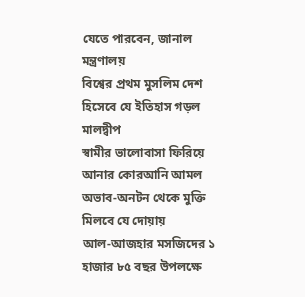যেতে পারবেন, জানাল মন্ত্রণালয়
বিশ্বের প্রথম মুসলিম দেশ হিসেবে যে ইতিহাস গড়ল মালদ্বীপ
স্বামীর ভালোবাসা ফিরিয়ে আনার কোরআনি আমল
অভাব-অনটন থেকে মুক্তি মিলবে যে দোয়ায়
আল-আজহার মসজিদের ১ হাজার ৮৫ বছর উপলক্ষে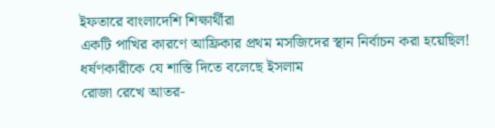ইফতারে বাংলাদেশি শিক্ষার্থীরা
একটি পাখির কারণে আফ্রিকার প্রথম মসজিদের স্থান নির্বাচন করা হয়েছিল!
ধর্ষণকারীকে যে শাস্তি দিতে বলেছে ইসলাম
রোজা রেখে আতর-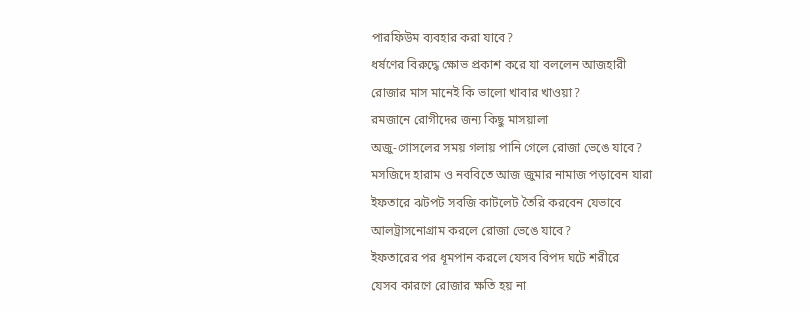পারফিউম ব্যবহার করা যাবে?
ধর্ষণের বিরুদ্ধে ক্ষোভ প্রকাশ করে যা বললেন আজহারী
রোজার মাস মানেই কি ভালো খাবার খাওয়া?
রমজানে রোগীদের জন্য কিছু মাসয়ালা
অজু-গোসলের সময় গলায় পানি গেলে রোজা ভেঙে যাবে?
মসজিদে হারাম ও নববিতে আজ জুমার নামাজ পড়াবেন যারা
ইফতারে ঝটপট সবজি কাটলেট তৈরি করবেন যেভাবে
আলট্রাসনোগ্রাম করলে রোজা ভেঙে যাবে?
ইফতারের পর ধূমপান করলে যেসব বিপদ ঘটে শরীরে
যেসব কারণে রোজার ক্ষতি হয় না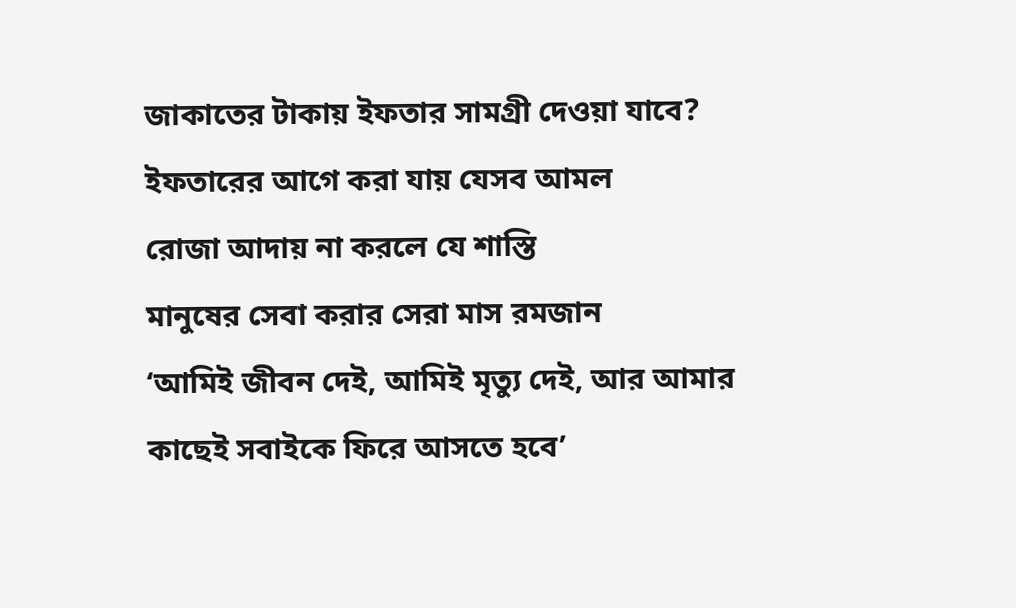জাকাতের টাকায় ইফতার সামগ্রী দেওয়া যাবে?
ইফতারের আগে করা যায় যেসব আমল
রোজা আদায় না করলে যে শাস্তি
মানুষের সেবা করার সেরা মাস রমজান
‘আমিই জীবন দেই, আমিই মৃত্যু দেই, আর আমার কাছেই সবাইকে ফিরে আসতে হবে’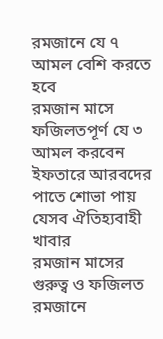রমজানে যে ৭ আমল বেশি করতে হবে
রমজান মাসে ফজিলতপূর্ণ যে ৩ আমল করবেন
ইফতারে আরবদের পাতে শোভা পায় যেসব ঐতিহ্যবাহী খাবার
রমজান মাসের গুরুত্ব ও ফজিলত
রমজানে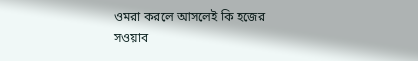ওমরা করলে আসলেই কি হজের সওয়াব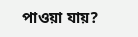পাওয়া যায়?